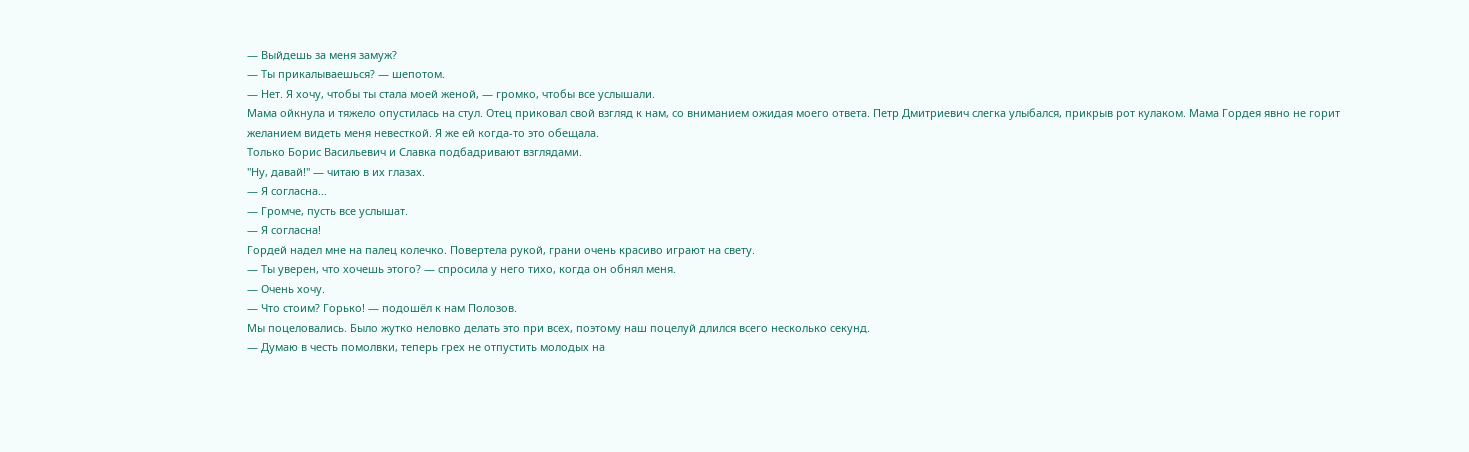— Выйдешь за меня замуж?
— Ты прикалываешься? — шепотом.
— Нет. Я хочу, чтобы ты стала моей женой, — громко, чтобы все услышали.
Мама ойкнула и тяжело опустилась на стул. Отец приковал свой взгляд к нам, со вниманием ожидая моего ответа. Петр Дмитриевич слегка улыбался, прикрыв рот кулаком. Мама Гордея явно не горит желанием видеть меня невесткой. Я же ей когда-то это обещала.
Только Борис Васильевич и Славка подбадривают взглядами.
"Ну, давай!" — читаю в их глазах.
— Я согласна…
— Громче, пусть все услышат.
— Я согласна!
Гордей надел мне на палец колечко. Повертела рукой, грани очень красиво играют на свету.
— Ты уверен, что хочешь этого? — спросила у него тихо, когда он обнял меня.
— Очень хочу.
— Что стоим? Горько! — подошёл к нам Полозов.
Мы поцеловались. Было жутко неловко делать это при всех, поэтому наш поцелуй длился всего несколько секунд.
— Думаю в честь помолвки, теперь грех не отпустить молодых на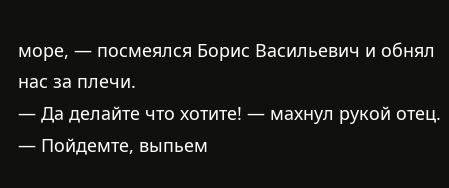море, — посмеялся Борис Васильевич и обнял нас за плечи.
— Да делайте что хотите! — махнул рукой отец. — Пойдемте, выпьем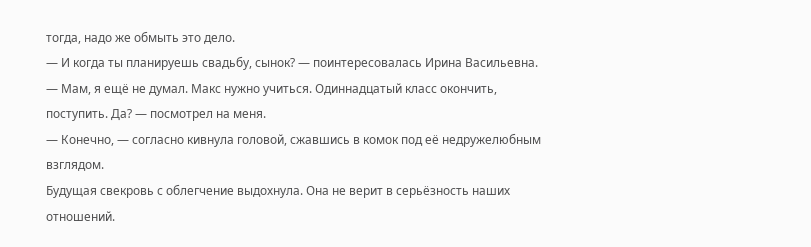тогда, надо же обмыть это дело.
— И когда ты планируешь свадьбу, сынок? — поинтересовалась Ирина Васильевна.
— Мам, я ещё не думал. Макс нужно учиться. Одиннадцатый класс окончить, поступить. Да? — посмотрел на меня.
— Конечно, — согласно кивнула головой, сжавшись в комок под её недружелюбным взглядом.
Будущая свекровь с облегчение выдохнула. Она не верит в серьёзность наших отношений.